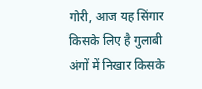गोरी, आज यह सिंगार किसके लिए है गुलाबी अंगों में निखार किसके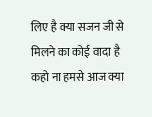लिए है क्या सजन जी से मिलने का कोई वादा है कहो ना हमसे आज क्या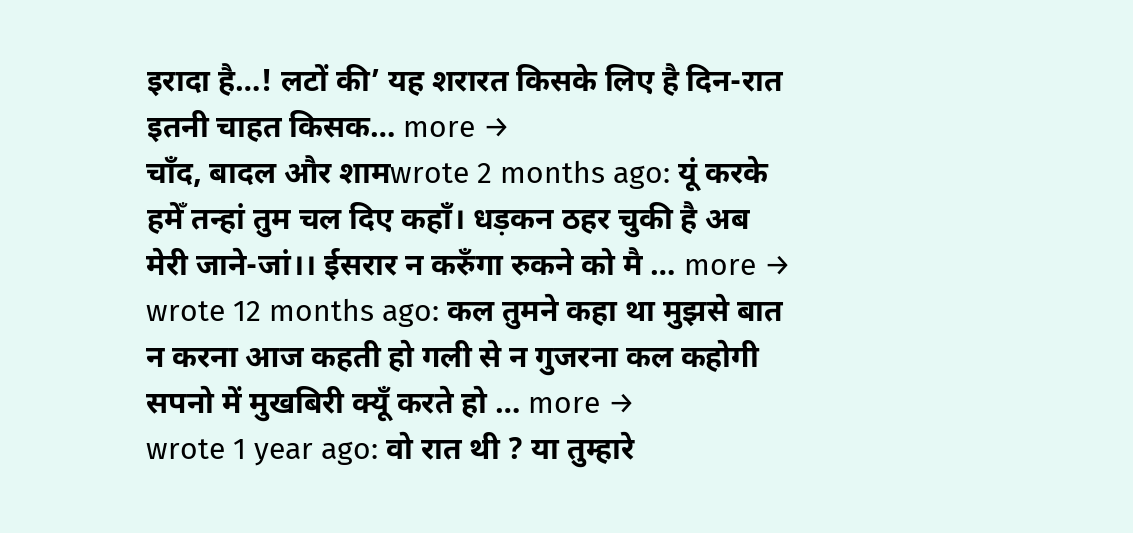इरादा है…! लटों की’ यह शरारत किसके लिए है दिन-रात इतनी चाहत किसक… more →
चाँद, बादल और शामwrote 2 months ago: यूं करके हमेँ तन्हां तुम चल दिए कहाँ। धड़कन ठहर चुकी है अब मेरी जाने-जां।। ईसरार न करुँगा रुकने को मै … more →
wrote 12 months ago: कल तुमने कहा था मुझसे बात न करना आज कहती हो गली से न गुजरना कल कहोगी सपनो में मुखबिरी क्यूँ करते हो … more →
wrote 1 year ago: वो रात थी ? या तुम्हारे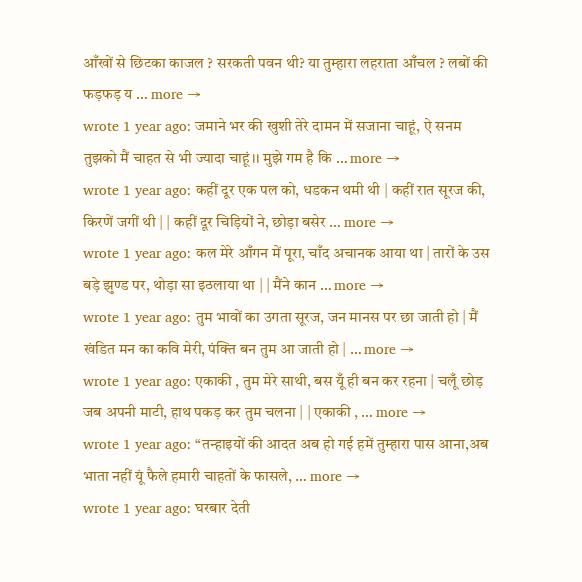आँखों से छिटका काजल ? सरकती पवन थी? या तुम्हारा लहराता आँचल ? लबों की फड़फड़ य … more →
wrote 1 year ago: जमाने भर की खुशी तेरे दामन में सजाना चाहूं, ऐ सनम तुझको मैं चाहत से भी ज्यादा चाहूं।। मुझे गम है कि … more →
wrote 1 year ago: कहीं दूर एक पल को, धडकन थमी थी | कहीं रात सूरज की, किरणें जगीं थी | | कहीं दूर चिड़ियों ने, छोड़ा बसेर … more →
wrote 1 year ago: कल मेरे आँगन में पूरा, चाँद अचानक आया था | तारों के उस बड़े झुण्ड पर, थोड़ा सा इठलाया था | | मैंने कान … more →
wrote 1 year ago: तुम भावों का उगता सूरज, जन मानस पर छा जाती हो | मैं खंडित मन का कवि मेरी, पंक्ति बन तुम आ जाती हो | … more →
wrote 1 year ago: एकाकी , तुम मेरे साथी, बस यूँ ही बन कर रहना | चलूँ छोड़ जब अपनी माटी, हाथ पकड़ कर तुम चलना | | एकाकी , … more →
wrote 1 year ago: “तन्हाइयों की आदत अब हो गई हमें तुम्हारा पास आना,अब भाता नहीं यूं फैले हमारी चाहतों के फासले, … more →
wrote 1 year ago: घरबार देती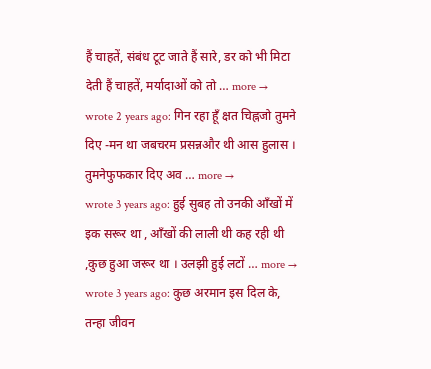हैं चाहतें, संबंध टूट जाते हैं सारे, डर को भी मिटा देती हैं चाहतें, मर्यादाओं को तो … more →
wrote 2 years ago: गिन रहा हूँ क्षत चिह्नजो तुमने दिए -मन था जबचरम प्रसन्नऔर थी आस हुलास । तुमनेफुफकार दिए अव … more →
wrote 3 years ago: हुई सुबह तो उनकी आँखों में इक सरूर था , आँखों की लाली थी कह रही थी ,कुछ हुआ जरूर था । उलझी हुई लटों … more →
wrote 3 years ago: कुछ अरमान इस दिल के, तन्हा जीवन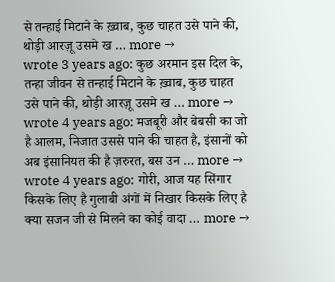से तन्हाई मिटाने के ख़्वाब, कुछ चाहत उसे पाने की, थोड़ी आरज़ू उसमे ख … more →
wrote 3 years ago: कुछ अरमान इस दिल के, तन्हा जीवन से तन्हाई मिटाने के ख़्वाब, कुछ चाहत उसे पाने की, थोड़ी आरज़ू उसमे ख … more →
wrote 4 years ago: मजबूरी और बेबसी का जो है आलम, निजात उससे पाने की चाहत है, इंसानों को अब इंसानियत की है ज़रुरत, बस उन … more →
wrote 4 years ago: गोरी, आज यह सिंगार किसके लिए है गुलाबी अंगों में निखार किसके लिए है क्या सजन जी से मिलने का कोई वादा … more →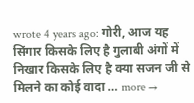wrote 4 years ago: गोरी, आज यह सिंगार किसके लिए है गुलाबी अंगों में निखार किसके लिए है क्या सजन जी से मिलने का कोई वादा … more →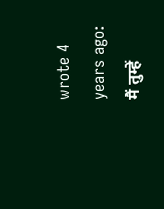wrote 4 years ago: मैं तुम्हें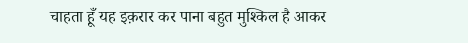चाहता हूँ यह इक़रार कर पाना बहुत मुश्किल है आकर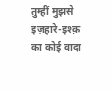तुम्हीं मुझसे इज़हारे-इश्क़ का कोई वादा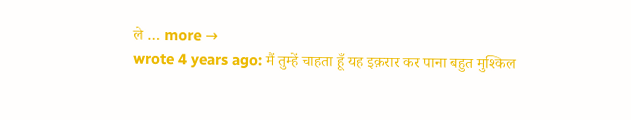ले … more →
wrote 4 years ago: मैं तुम्हें चाहता हूँ यह इक़रार कर पाना बहुत मुश्किल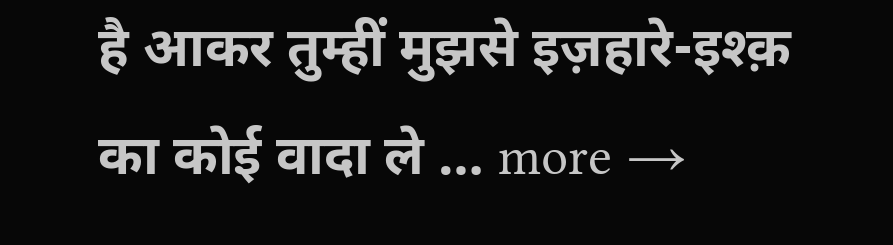है आकर तुम्हीं मुझसे इज़हारे-इश्क़ का कोई वादा ले … more →